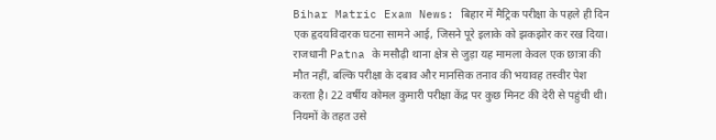Bihar Matric Exam News: बिहार में मैट्रिक परीक्षा के पहले ही दिन एक हृदयविदारक घटना सामने आई, जिसने पूरे इलाके को झकझोर कर रख दिया। राजधानी Patna के मसौढ़ी थाना क्षेत्र से जुड़ा यह मामला केवल एक छात्रा की मौत नहीं, बल्कि परीक्षा के दबाव और मानसिक तनाव की भयावह तस्वीर पेश करता है। 22 वर्षीय कोमल कुमारी परीक्षा केंद्र पर कुछ मिनट की देरी से पहुंची थी। नियमों के तहत उसे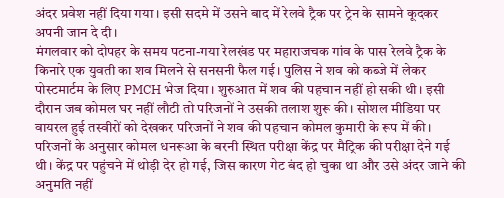अंदर प्रवेश नहीं दिया गया। इसी सदमे में उसने बाद में रेलवे ट्रैक पर ट्रेन के सामने कूदकर अपनी जान दे दी।
मंगलवार को दोपहर के समय पटना-गया रेलखंड पर महाराजचक गांव के पास रेलवे ट्रैक के किनारे एक युवती का शव मिलने से सनसनी फैल गई। पुलिस ने शव को कब्जे में लेकर पोस्टमार्टम के लिए PMCH भेज दिया। शुरुआत में शव की पहचान नहीं हो सकी थी। इसी दौरान जब कोमल घर नहीं लौटी तो परिजनों ने उसकी तलाश शुरू की। सोशल मीडिया पर वायरल हुई तस्वीरों को देखकर परिजनों ने शव की पहचान कोमल कुमारी के रूप में की।
परिजनों के अनुसार कोमल धनरूआ के बरनी स्थित परीक्षा केंद्र पर मैट्रिक की परीक्षा देने गई थी। केंद्र पर पहुंचने में थोड़ी देर हो गई, जिस कारण गेट बंद हो चुका था और उसे अंदर जाने की अनुमति नहीं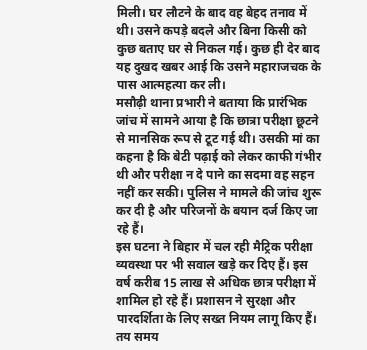मिली। घर लौटने के बाद वह बेहद तनाव में थी। उसने कपड़े बदले और बिना किसी को कुछ बताए घर से निकल गई। कुछ ही देर बाद यह दुखद खबर आई कि उसने महाराजचक के पास आत्महत्या कर ली।
मसौढ़ी थाना प्रभारी ने बताया कि प्रारंभिक जांच में सामने आया है कि छात्रा परीक्षा छूटने से मानसिक रूप से टूट गई थी। उसकी मां का कहना है कि बेटी पढ़ाई को लेकर काफी गंभीर थी और परीक्षा न दे पाने का सदमा वह सहन नहीं कर सकी। पुलिस ने मामले की जांच शुरू कर दी है और परिजनों के बयान दर्ज किए जा रहे हैं।
इस घटना ने बिहार में चल रही मैट्रिक परीक्षा व्यवस्था पर भी सवाल खड़े कर दिए हैं। इस वर्ष करीब 15 लाख से अधिक छात्र परीक्षा में शामिल हो रहे हैं। प्रशासन ने सुरक्षा और पारदर्शिता के लिए सख्त नियम लागू किए हैं। तय समय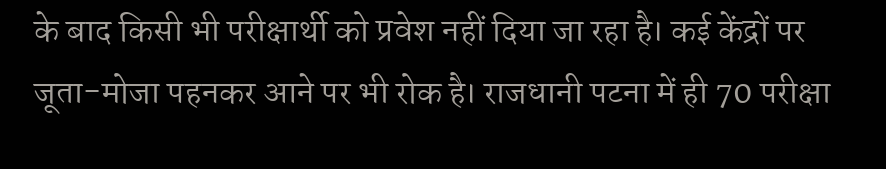के बाद किसी भी परीक्षार्थी को प्रवेश नहीं दिया जा रहा है। कई केंद्रों पर जूता-मोजा पहनकर आने पर भी रोक है। राजधानी पटना में ही 70 परीक्षा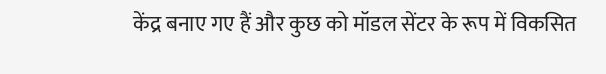केंद्र बनाए गए हैं और कुछ को मॉडल सेंटर के रूप में विकसित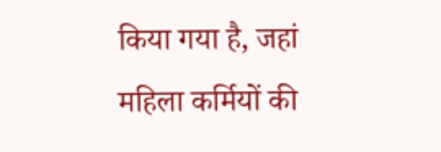किया गया है, जहां महिला कर्मियों की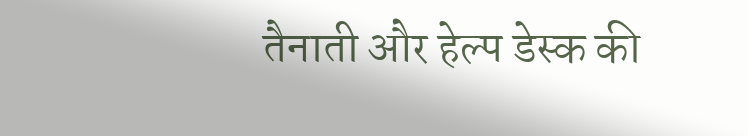तैनाती और हेल्प डेस्क की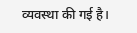व्यवस्था की गई है।